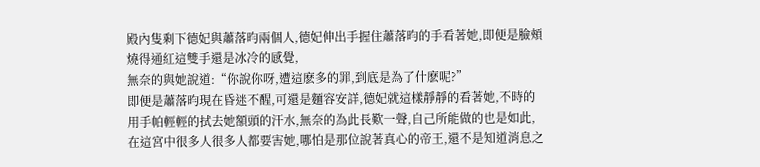殿內隻剩下德妃與蕭落昀兩個人,德妃伸出手握住蕭落昀的手看著她,即便是臉頰燒得通紅這雙手還是冰冷的感覺,
無奈的與她說道:“你說你呀,遭這麽多的罪,到底是為了什麽呢?”
即便是蕭落昀現在昏迷不醒,可還是麵容安詳,德妃就這樣靜靜的看著她,不時的用手帕輕輕的拭去她額頭的汗水,無奈的為此長歎一聲,自己所能做的也是如此,
在這宮中很多人很多人都要害她,哪怕是那位說著真心的帝王,還不是知道消息之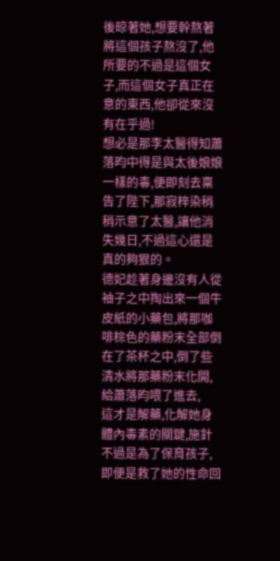後晾著她,想要幹熬著將這個孩子熬沒了,他所要的不過是這個女子,而這個女子真正在意的東西,他卻從來沒有在乎過!
想必是那李太醫得知蕭落昀中得是與太後娘娘一樣的毒,便即刻去稟告了陛下,那寂梓染稍稍示意了太醫,讓他消失幾日,不過這心還是真的夠狠的。
德妃趁著身邊沒有人從袖子之中掏出來一個牛皮紙的小藥包,將那咖啡棕色的藥粉末全部倒在了茶杯之中,倒了些清水將那藥粉末化開,給蕭落昀喂了進去,
這才是解藥,化解她身體內毒素的關鍵,施針不過是為了保育孩子,即便是救了她的性命回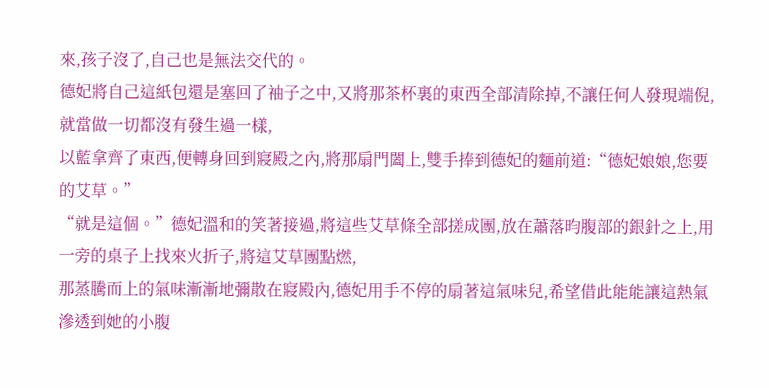來,孩子沒了,自己也是無法交代的。
德妃將自己這紙包還是塞回了袖子之中,又將那茶杯裏的東西全部清除掉,不讓任何人發現端倪,就當做一切都沒有發生過一樣,
以藍拿齊了東西,便轉身回到寢殿之內,將那扇門闔上,雙手捧到德妃的麵前道:“德妃娘娘,您要的艾草。”
“就是這個。”德妃溫和的笑著接過,將這些艾草條全部搓成團,放在蕭落昀腹部的銀針之上,用一旁的桌子上找來火折子,將這艾草團點燃,
那蒸騰而上的氣味漸漸地彌散在寢殿內,德妃用手不停的扇著這氣味兒,希望借此能能讓這熱氣滲透到她的小腹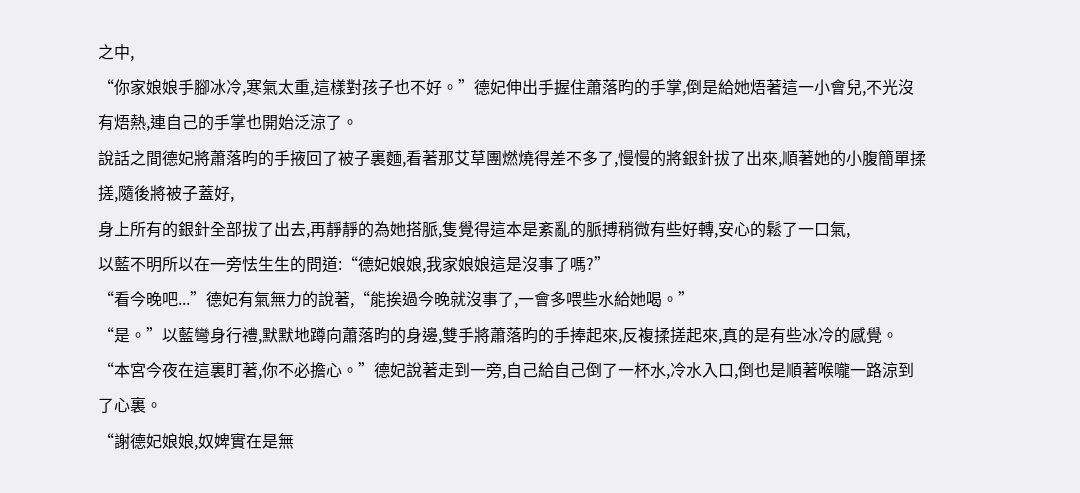之中,
“你家娘娘手腳冰冷,寒氣太重,這樣對孩子也不好。”德妃伸出手握住蕭落昀的手掌,倒是給她焐著這一小會兒,不光沒有焐熱,連自己的手掌也開始泛涼了。
說話之間德妃將蕭落昀的手掖回了被子裏麵,看著那艾草團燃燒得差不多了,慢慢的將銀針拔了出來,順著她的小腹簡單揉搓,隨後將被子蓋好,
身上所有的銀針全部拔了出去,再靜靜的為她搭脈,隻覺得這本是紊亂的脈搏稍微有些好轉,安心的鬆了一口氣,
以藍不明所以在一旁怯生生的問道:“德妃娘娘,我家娘娘這是沒事了嗎?”
“看今晚吧...”德妃有氣無力的說著,“能挨過今晚就沒事了,一會多喂些水給她喝。”
“是。”以藍彎身行禮,默默地蹲向蕭落昀的身邊,雙手將蕭落昀的手捧起來,反複揉搓起來,真的是有些冰冷的感覺。
“本宮今夜在這裏盯著,你不必擔心。”德妃說著走到一旁,自己給自己倒了一杯水,冷水入口,倒也是順著喉嚨一路涼到了心裏。
“謝德妃娘娘,奴婢實在是無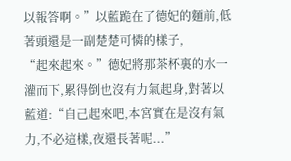以報答啊。”以藍跪在了德妃的麵前,低著頭還是一副楚楚可憐的樣子,
“起來起來。”德妃將那茶杯裏的水一灌而下,累得倒也沒有力氣起身,對著以藍道:“自己起來吧,本宮實在是沒有氣力,不必這樣,夜還長著呢...”